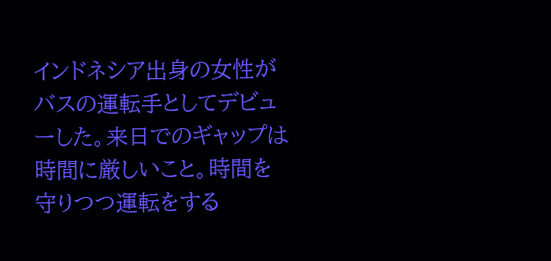インドネシア出身の女性がバスの運転手としてデビューした。来日でのギャップは時間に厳しいこと。時間を守りつつ運転をする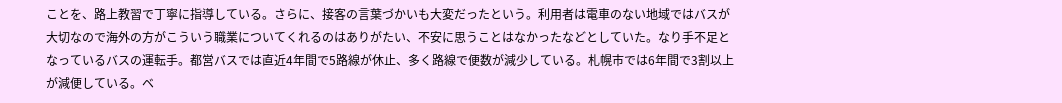ことを、路上教習で丁寧に指導している。さらに、接客の言葉づかいも大変だったという。利用者は電車のない地域ではバスが大切なので海外の方がこういう職業についてくれるのはありがたい、不安に思うことはなかったなどとしていた。なり手不足となっているバスの運転手。都営バスでは直近4年間で5路線が休止、多く路線で便数が減少している。札幌市では6年間で3割以上が減便している。ベ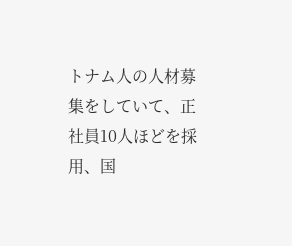トナム人の人材募集をしていて、正社員10人ほどを採用、国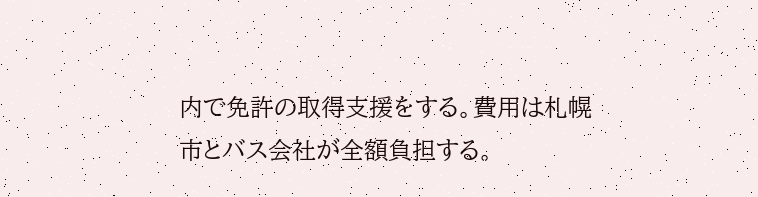内で免許の取得支援をする。費用は札幌市とバス会社が全額負担する。